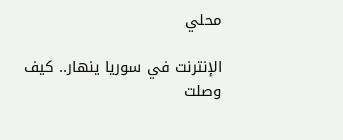محلي

الإنترنت في سوريا ينهار.. كيف وصلت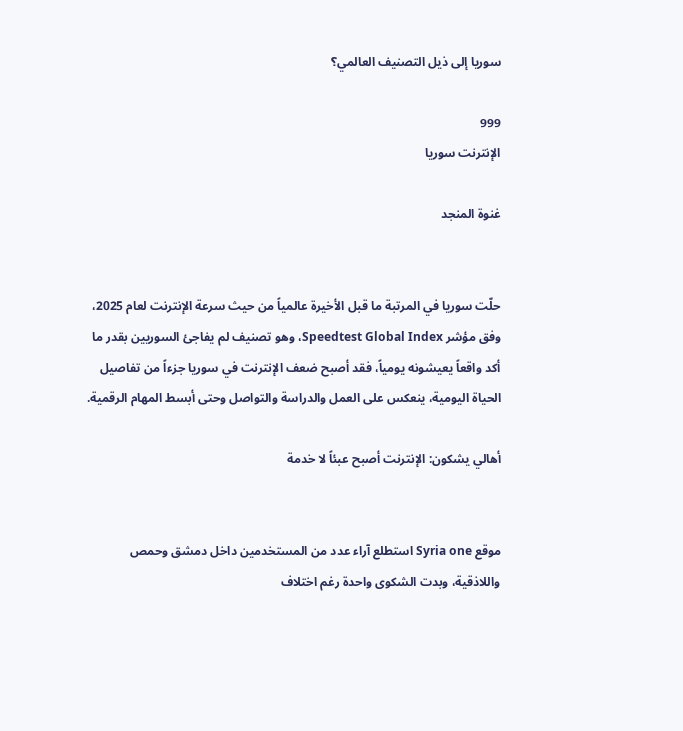سوريا إلى ذيل التصنيف العالمي؟

999
الإنترنت سوريا

غنوة المنجد


حلّت سوريا في المرتبة ما قبل الأخيرة عالمياً من حيث سرعة الإنترنت لعام 2025، وفق مؤشر Speedtest Global Index، وهو تصنيف لم يفاجئ السوريين بقدر ما أكد واقعاً يعيشونه يومياً، فقد أصبح ضعف الإنترنت في سوريا جزءاً من تفاصيل الحياة اليومية، ينعكس على العمل والدراسة والتواصل وحتى أبسط المهام الرقمية.

أهالي يشكون: الإنترنت أصبح عبئاً لا خدمة


موقع Syria one استطلع آراء عدد من المستخدمين داخل دمشق وحمص واللاذقية، وبدت الشكوى واحدة رغم اختلاف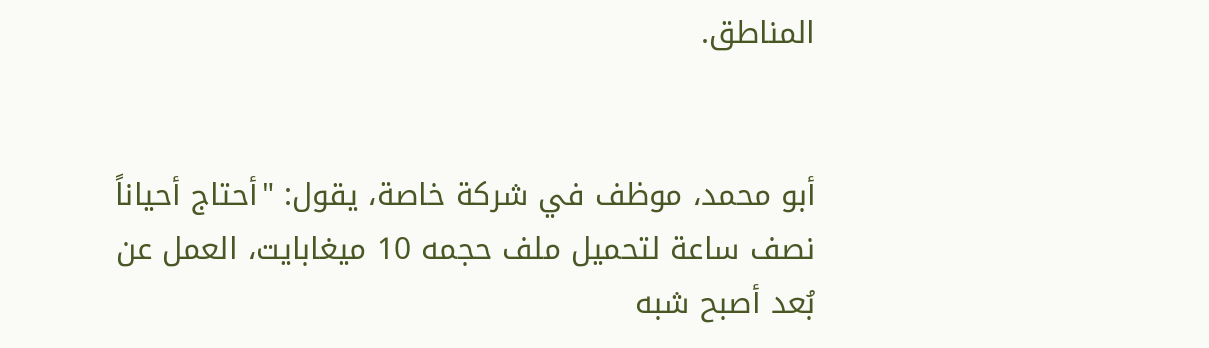المناطق.


أبو محمد، موظف في شركة خاصة، يقول: "أحتاج أحياناً نصف ساعة لتحميل ملف حجمه 10 ميغابايت، العمل عن بُعد أصبح شبه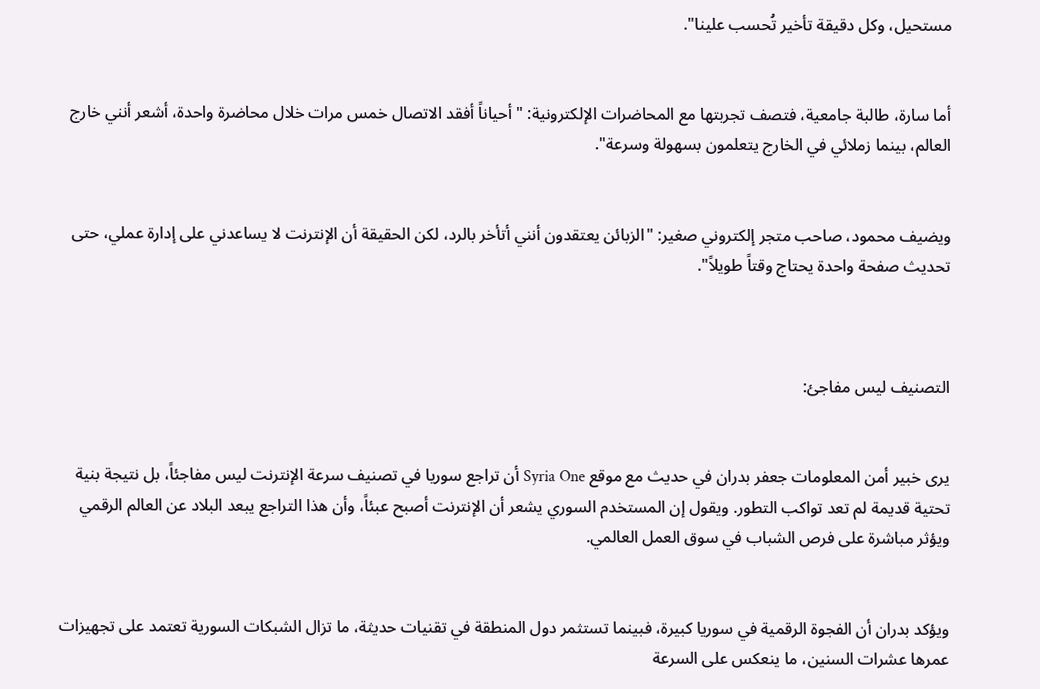مستحيل، وكل دقيقة تأخير تُحسب علينا".


أما سارة، طالبة جامعية، فتصف تجربتها مع المحاضرات الإلكترونية: "أحياناً أفقد الاتصال خمس مرات خلال محاضرة واحدة، أشعر أنني خارج العالم، بينما زملائي في الخارج يتعلمون بسهولة وسرعة".


ويضيف محمود، صاحب متجر إلكتروني صغير: "الزبائن يعتقدون أنني أتأخر بالرد، لكن الحقيقة أن الإنترنت لا يساعدني على إدارة عملي، حتى تحديث صفحة واحدة يحتاج وقتاً طويلاً".



التصنيف ليس مفاجئ:


يرى خبير أمن المعلومات جعفر بدران في حديث مع موقع Syria One أن تراجع سوريا في تصنيف سرعة الإنترنت ليس مفاجئاً، بل نتيجة بنية تحتية قديمة لم تعد تواكب التطور. ويقول إن المستخدم السوري يشعر أن الإنترنت أصبح عبئاً، وأن هذا التراجع يبعد البلاد عن العالم الرقمي ويؤثر مباشرة على فرص الشباب في سوق العمل العالمي.


ويؤكد بدران أن الفجوة الرقمية في سوريا كبيرة، فبينما تستثمر دول المنطقة في تقنيات حديثة، ما تزال الشبكات السورية تعتمد على تجهيزات عمرها عشرات السنين، ما ينعكس على السرعة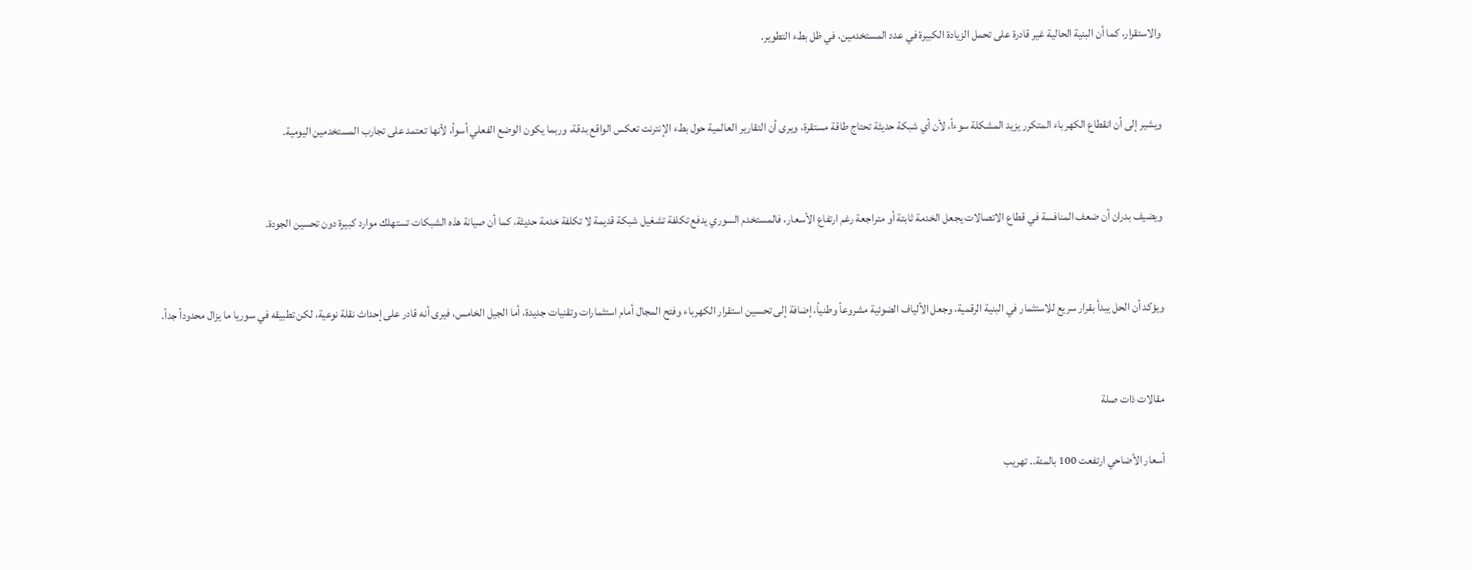والاستقرار، كما أن البنية الحالية غير قادرة على تحمل الزيادة الكبيرة في عدد المستخدمين، في ظل بطء التطوير.


ويشير إلى أن انقطاع الكهرباء المتكرر يزيد المشكلة سوءاً، لأن أي شبكة حديثة تحتاج طاقة مستقرة، ويرى أن التقارير العالمية حول بطء الإنترنت تعكس الواقع بدقة، وربما يكون الوضع الفعلي أسوأ، لأنها تعتمد على تجارب المستخدمين اليومية.


ويضيف بدران أن ضعف المنافسة في قطاع الاتصالات يجعل الخدمة ثابتة أو متراجعة رغم ارتفاع الأسعار، فالمستخدم السوري يدفع تكلفة تشغيل شبكة قديمة لا تكلفة خدمة حديثة، كما أن صيانة هذه الشبكات تستهلك موارد كبيرة دون تحسين الجودة.


ويؤكد أن الحل يبدأ بقرار سريع للاستثمار في البنية الرقمية، وجعل الألياف الضوئية مشروعاً وطنياً، إضافة إلى تحسين استقرار الكهرباء وفتح المجال أمام استثمارات وتقنيات جديدة، أما الجيل الخامس، فيرى أنه قادر على إحداث نقلة نوعية، لكن تطبيقه في سوريا ما يزال محدوداً جداً.


مقالات ذات صلة

أسعار الأضاحي ارتفعت 100 بالمئة.. تهريب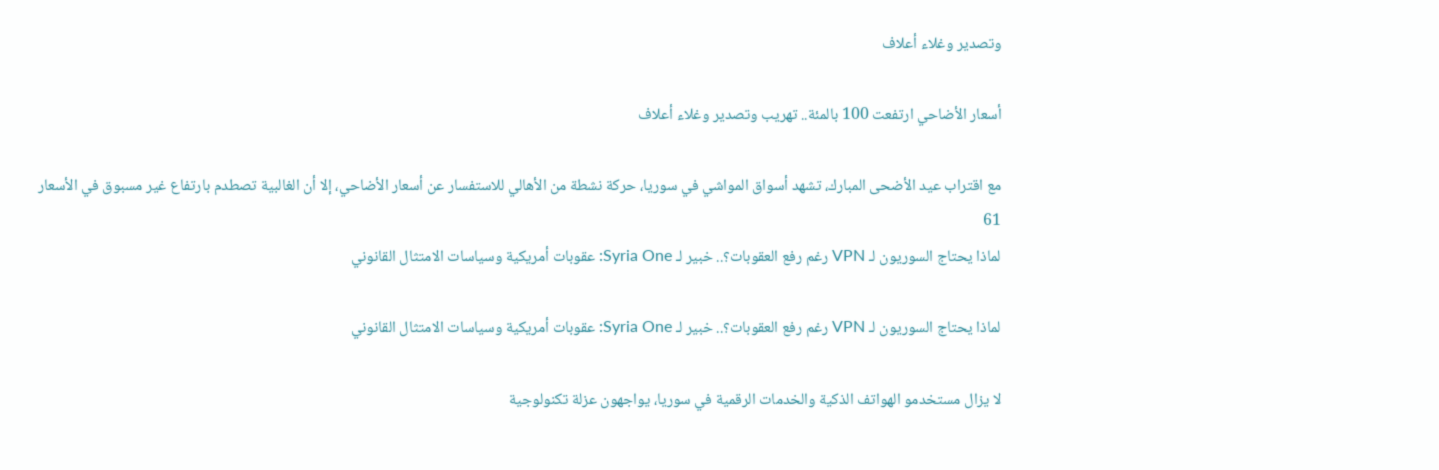وتصدير وغلاء أعلاف

أسعار الأضاحي ارتفعت 100 بالمئة.. تهريب وتصدير وغلاء أعلاف

مع اقتراب عيد الأضحى المبارك، تشهد أسواق المواشي في سوريا، حركة نشطة من الأهالي للاستفسار عن أسعار الأضاحي، إلا أن الغالبية تصطدم بارتفاع غير مسبوق في الأسعار
61
لماذا يحتاج السوريون لـ VPN رغم رفع العقوبات؟.. خبير لـ Syria One: عقوبات أمريكية وسياسات الامتثال القانوني

لماذا يحتاج السوريون لـ VPN رغم رفع العقوبات؟.. خبير لـ Syria One: عقوبات أمريكية وسياسات الامتثال القانوني

لا يزال مستخدمو الهواتف الذكية والخدمات الرقمية في سوريا، يواجهون عزلة تكنولوجية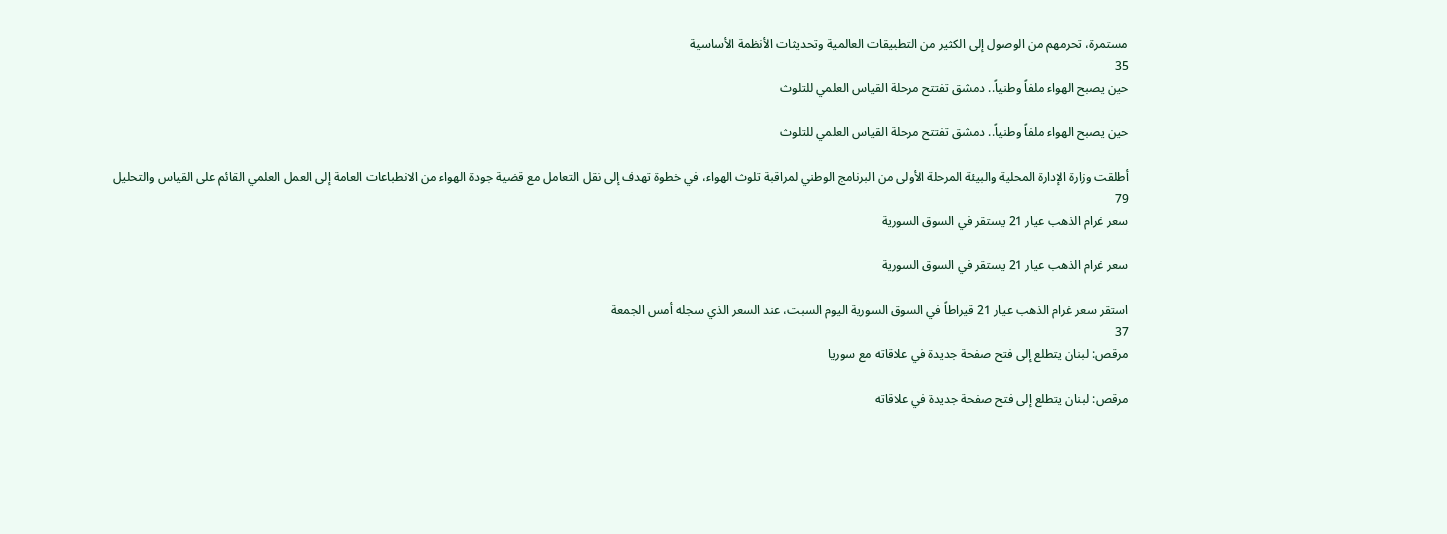مستمرة، تحرمهم من الوصول إلى الكثير من التطبيقات العالمية وتحديثات الأنظمة الأساسية
35
حين يصبح الهواء ملفاً وطنياً.. دمشق تفتتح مرحلة القياس العلمي للتلوث

حين يصبح الهواء ملفاً وطنياً.. دمشق تفتتح مرحلة القياس العلمي للتلوث

أطلقت وزارة الإدارة المحلية والبيئة المرحلة الأولى من البرنامج الوطني لمراقبة تلوث الهواء، في خطوة تهدف إلى نقل التعامل مع قضية جودة الهواء من الانطباعات العامة إلى العمل العلمي القائم على القياس والتحليل
79
سعر غرام الذهب عيار 21 يستقر في السوق السورية

سعر غرام الذهب عيار 21 يستقر في السوق السورية

استقر سعر غرام الذهب عيار 21 قيراطاً في السوق السورية اليوم السبت، عند السعر الذي سجله أمس الجمعة
37
مرقص: لبنان يتطلع إلى فتح صفحة جديدة في علاقاته مع سوريا

مرقص: لبنان يتطلع إلى فتح صفحة جديدة في علاقاته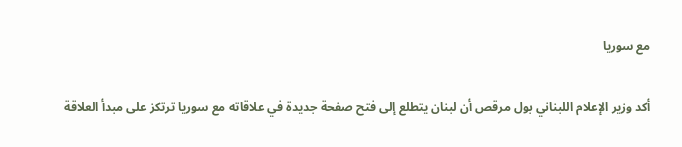مع سوريا

أكد وزير الإعلام اللبناني بول مرقص أن لبنان يتطلع إلى فتح صفحة جديدة في علاقاته مع سوريا ترتكز على مبدأ العلاقة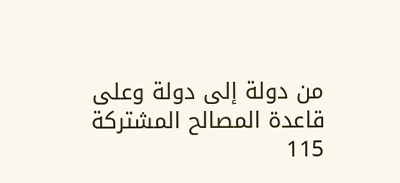من دولة إلى دولة وعلى قاعدة المصالح المشتركة
115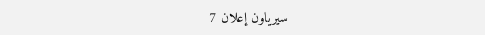سيرياون إعلان 7